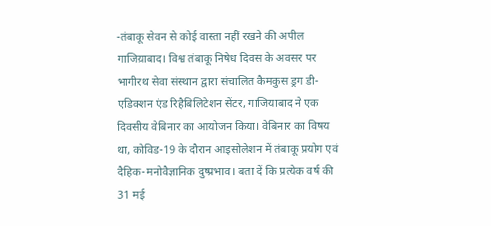-तंबाकू सेवन से कोई वास्ता नहीं रखने की अपील
गाजिय़ाबाद। विश्व तंबाकू निषेध दिवस के अवसर पर भागीरथ सेवा संस्थान द्वारा संचालित कैमकुस ड्रग डी-एडिक्शन एंड रिहैबिलिटेशन सेंटर, गाजियाबाद ने एक दिवसीय वेबिनार का आयोजन किया। वेबिनार का विषय था, कोविड-19 के दौरान आइसोलेशन में तंबाकू प्रयोग एवं दैहिक-मनोवैज्ञानिक दुष्प्रभाव। बता दें कि प्रत्येक वर्ष की 31 मई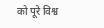को पूरे विश्व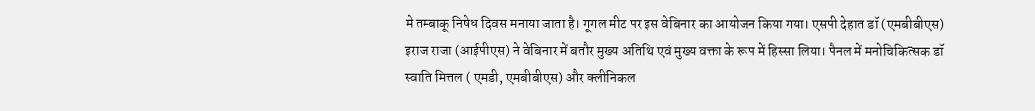मे तम्बाकू निषेध दिवस मनाया जाता है। गूगल मीट पर इस वेबिनार का आयोजन किया गया। एसपी देहात डॉ (एमबीबीएस) इराज राजा (आईपीएस) ने वेबिनार में बतौर मुख्य अतिथि एवं मुख्य वक्ता के रूप में हिस्सा लिया। पैनल में मनोचिकित्सक डॉ स्वाति मित्तल ( एमडी, एमबीबीएस) और क्लीनिकल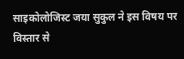साइकोलोजिस्ट जया सुकुल ने इस विषय पर विस्तार से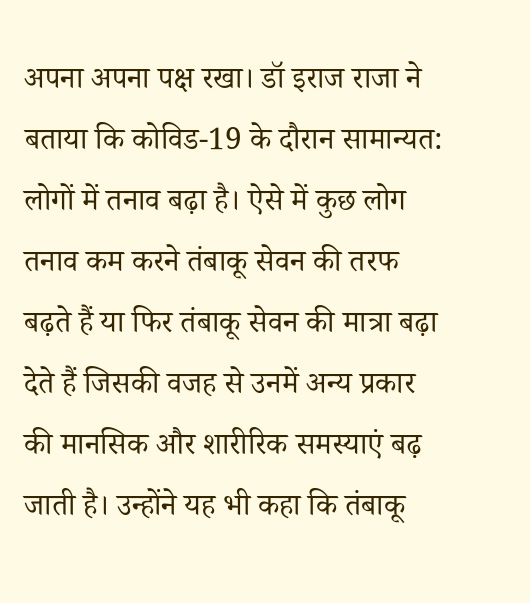अपना अपना पक्ष रखा। डॉ इराज राजा ने बताया कि कोविड-19 के दौरान सामान्यत: लोगों में तनाव बढ़ा है। ऐसे में कुछ लोग तनाव कम करने तंबाकू सेवन की तरफ बढ़ते हैं या फिर तंबाकू सेवन की मात्रा बढ़ा देते हैं जिसकी वजह से उनमें अन्य प्रकार की मानसिक और शारीरिक समस्याएं बढ़ जाती है। उन्होंने यह भी कहा कि तंबाकू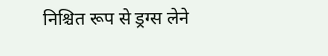निश्चित रूप से ड्रग्स लेने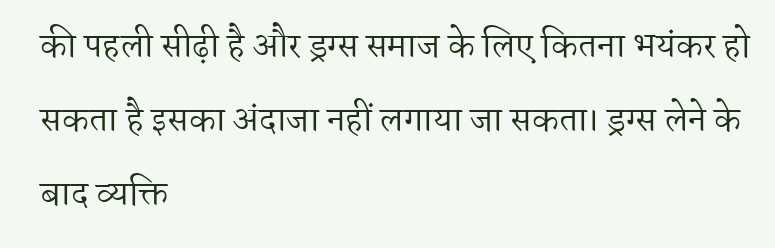की पहली सीढ़ी है और ड्रग्स समाज के लिए कितना भयंकर हो सकता है इसका अंदाजा नहीं लगाया जा सकता। ड्रग्स लेने के बाद व्यक्ति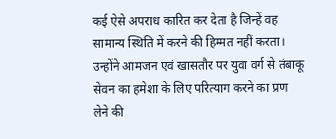कई ऐसे अपराध कारित कर देता है जिन्हें वह सामान्य स्थिति में करने की हिम्मत नहीं करता। उन्होंने आमजन एवं खासतौर पर युवा वर्ग से तंबाकू सेवन का हमेशा के लिए परित्याग करने का प्रण लेने की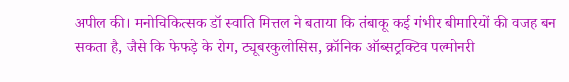अपील की। मनोचिकित्सक डॉ स्वाति मित्तल ने बताया कि तंबाकू कई गंभीर बीमारियों की वजह बन सकता है, जैसे कि फेफड़े के रोग, ट्यूबरकुलोसिस, क्रॉनिक ऑब्सट्रक्टिव पल्मोनरी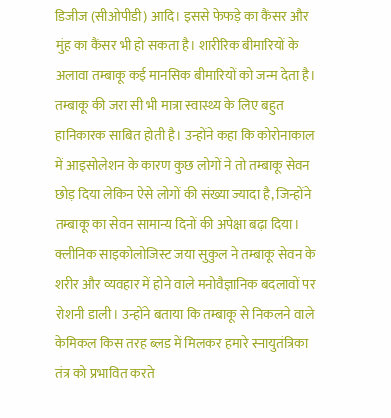डिजीज (सीओपीडी) आदि। इससे फेफड़े का कैंसर और मुंह का कैंसर भी हो सकता है। शारीरिक बीमारियों के अलावा तम्बाकू कई मानसिक बीमारियों को जन्म देता है। तम्बाकू की जरा सी भी मात्रा स्वास्थ्य के लिए बहुत हानिकारक साबित होती है। उन्होंने कहा कि कोरोनाकाल में आइसोलेशन के कारण कुछ लोगों ने तो तम्बाकू सेवन छोड़ दिया लेकिन ऐसे लोगों की संख्या ज्यादा है, जिन्होंने तम्बाकू का सेवन सामान्य दिनों की अपेक्षा बढ़ा दिया। क्लीनिक साइकोलोजिस्ट जया सुकुल ने तम्बाकू सेवन के शरीर और व्यवहार में होने वाले मनोवैज्ञानिक बदलावों पर रोशनी डाली। उन्होंने बताया कि तम्बाकू से निकलने वाले केमिकल किस तरह ब्लड में मिलकर हमारे स्नायुतंत्रिका तंत्र को प्रभावित करते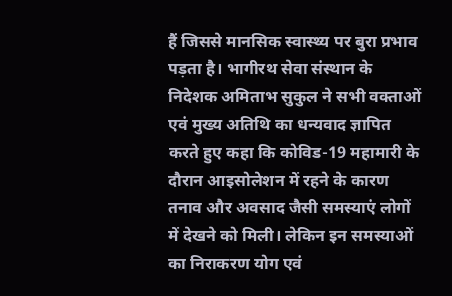हैं जिससे मानसिक स्वास्थ्य पर बुरा प्रभाव पड़ता है। भागीरथ सेवा संस्थान के निदेशक अमिताभ सुकुल ने सभी वक्ताओं एवं मुख्य अतिथि का धन्यवाद ज्ञापित करते हुए कहा कि कोविड-19 महामारी के दौरान आइसोलेशन में रहने के कारण तनाव और अवसाद जैसी समस्याएं लोगों में देखने को मिली। लेकिन इन समस्याओं का निराकरण योग एवं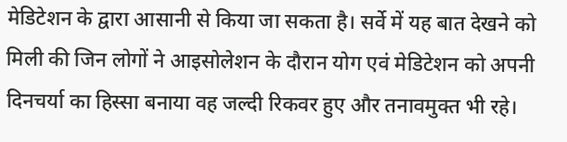मेडिटेशन के द्वारा आसानी से किया जा सकता है। सर्वे में यह बात देखने को मिली की जिन लोगों ने आइसोलेशन के दौरान योग एवं मेडिटेशन को अपनी दिनचर्या का हिस्सा बनाया वह जल्दी रिकवर हुए और तनावमुक्त भी रहे।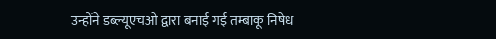उन्होंने डब्ल्यूएचओ द्वारा बनाई गई तम्बाकू निषेध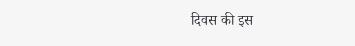दिवस की इस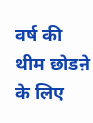वर्ष की थीम छोडऩे के लिए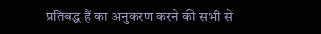प्रतिबद्ध हैं का अनुकरण करने की सभी से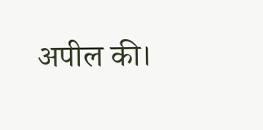अपील की।